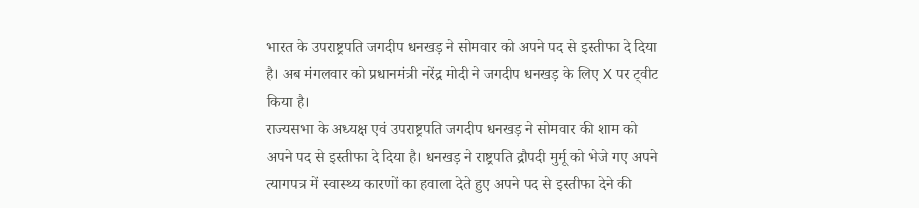भारत के उपराष्ट्रपति जगदीप धनखड़ ने सोमवार को अपने पद से इस्तीफा दे दिया है। अब मंगलवार को प्रधानमंत्री नरेंद्र मोदी ने जगदीप धनखड़ के लिए X पर ट्वीट किया है।
राज्यसभा के अध्यक्ष एवं उपराष्ट्रपति जगदीप धनखड़ ने सोमवार की शाम को अपने पद से इस्तीफा दे दिया है। धनखड़ ने राष्ट्रपति द्रौपदी मुर्मू को भेजे गए अपने त्यागपत्र में स्वास्थ्य कारणों का हवाला देते हुए अपने पद से इस्तीफा देने की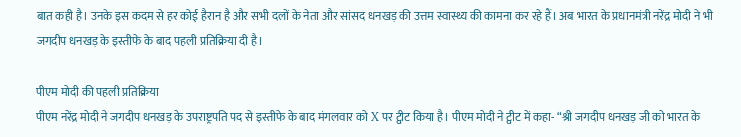बात कही है। उनके इस कदम से हर कोई हैरान है और सभी दलों के नेता और सांसद धनखड़ की उत्तम स्वास्थ्य की कामना कर रहे हैं। अब भारत के प्रधानमंत्री नरेंद्र मोदी ने भी जगदीप धनखड़ के इस्तीफे के बाद पहली प्रतिक्रिया दी है।

पीएम मोदी की पहली प्रतिक्रिया
पीएम नरेंद्र मोदी ने जगदीप धनखड़ के उपराष्ट्रपति पद से इस्तीफे के बाद मंगलवार को X पर ट्वीट किया है। पीएम मोदी ने ट्वीट में कहा- “श्री जगदीप धनखड़ जी को भारत के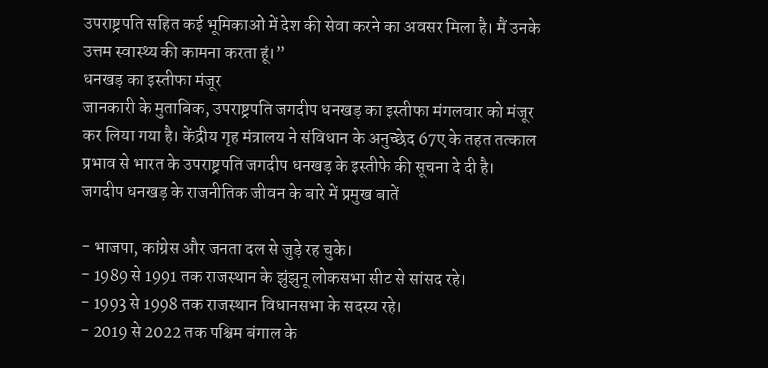उपराष्ट्रपति सहित कई भूमिकाओं में देश की सेवा करने का अवसर मिला है। मैं उनके उत्तम स्वास्थ्य की कामना करता हूं।”
धनखड़ का इस्तीफा मंजूर
जानकारी के मुताबिक, उपराष्ट्रपति जगदीप धनखड़ का इस्तीफा मंगलवार को मंजूर कर लिया गया है। केंद्रीय गृह मंत्रालय ने संविधान के अनुच्छेद 67ए के तहत तत्काल प्रभाव से भारत के उपराष्ट्रपति जगदीप धनखड़ के इस्तीफे की सूचना दे दी है।
जगदीप धनखड़ के राजनीतिक जीवन के बारे में प्रमुख बातें

- भाजपा, कांग्रेस और जनता दल से जुड़े रह चुके।
- 1989 से 1991 तक राजस्थान के झुंझुनू लोकसभा सीट से सांसद रहे।
- 1993 से 1998 तक राजस्थान विधानसभा के सदस्य रहे।
- 2019 से 2022 तक पश्चिम बंगाल के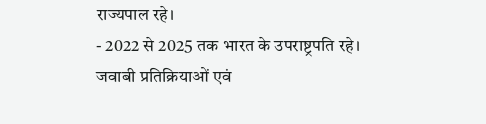राज्यपाल रहे।
- 2022 से 2025 तक भारत के उपराष्ट्रपति रहे।
जवाबी प्रतिक्रियाओं एवं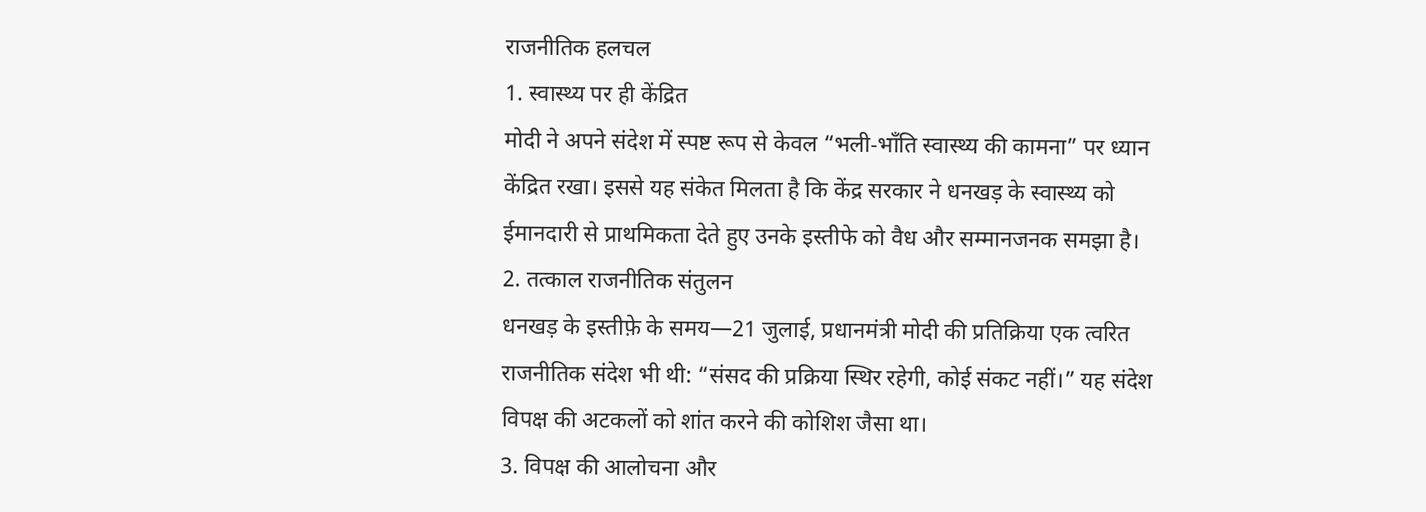राजनीतिक हलचल
1. स्वास्थ्य पर ही केंद्रित
मोदी ने अपने संदेश में स्पष्ट रूप से केवल “भली‑भाँति स्वास्थ्य की कामना” पर ध्यान केंद्रित रखा। इससे यह संकेत मिलता है कि केंद्र सरकार ने धनखड़ के स्वास्थ्य को ईमानदारी से प्राथमिकता देते हुए उनके इस्तीफे को वैध और सम्मानजनक समझा है।
2. तत्काल राजनीतिक संतुलन
धनखड़ के इस्तीफ़े के समय—21 जुलाई, प्रधानमंत्री मोदी की प्रतिक्रिया एक त्वरित राजनीतिक संदेश भी थी: “संसद की प्रक्रिया स्थिर रहेगी, कोई संकट नहीं।” यह संदेश विपक्ष की अटकलों को शांत करने की कोशिश जैसा था।
3. विपक्ष की आलोचना और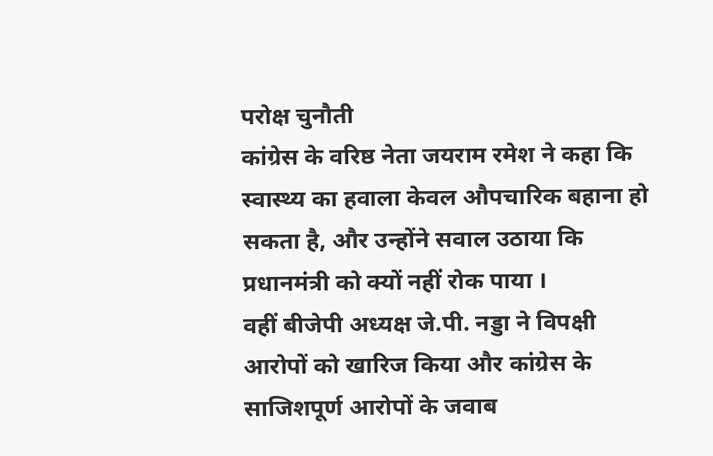परोक्ष चुनौती
कांग्रेस के वरिष्ठ नेता जयराम रमेश ने कहा कि स्वास्थ्य का हवाला केवल औपचारिक बहाना हो सकता है, और उन्होंने सवाल उठाया कि प्रधानमंत्री को क्यों नहीं रोक पाया ।
वहीं बीजेपी अध्यक्ष जे.पी. नड्डा ने विपक्षी आरोपों को खारिज किया और कांग्रेस के साजिशपूर्ण आरोपों के जवाब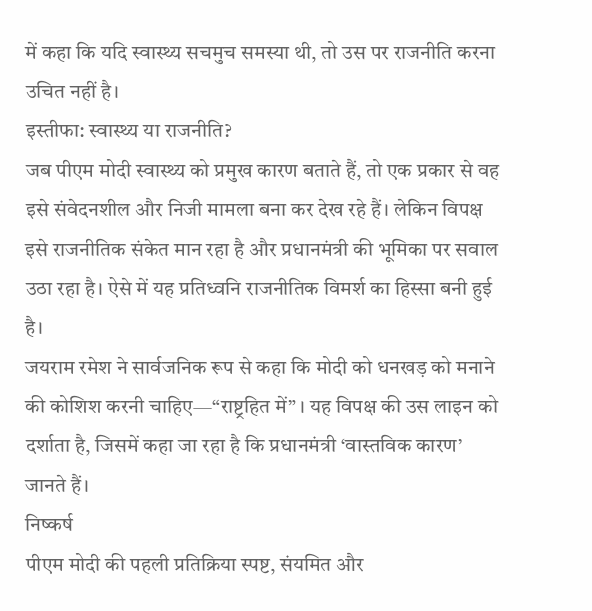में कहा कि यदि स्वास्थ्य सचमुच समस्या थी, तो उस पर राजनीति करना उचित नहीं है।
इस्तीफा: स्वास्थ्य या राजनीति?
जब पीएम मोदी स्वास्थ्य को प्रमुख कारण बताते हैं, तो एक प्रकार से वह इसे संवेदनशील और निजी मामला बना कर देख रहे हैं। लेकिन विपक्ष इसे राजनीतिक संकेत मान रहा है और प्रधानमंत्री की भूमिका पर सवाल उठा रहा है। ऐसे में यह प्रतिध्वनि राजनीतिक विमर्श का हिस्सा बनी हुई है।
जयराम रमेश ने सार्वजनिक रूप से कहा कि मोदी को धनखड़ को मनाने की कोशिश करनी चाहिए—“राष्ट्रहित में” । यह विपक्ष की उस लाइन को दर्शाता है, जिसमें कहा जा रहा है कि प्रधानमंत्री ‘वास्तविक कारण’ जानते हैं।
निष्कर्ष
पीएम मोदी की पहली प्रतिक्रिया स्पष्ट, संयमित और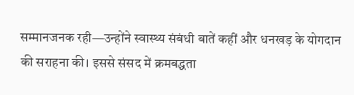सम्मानजनक रही—उन्होंने स्वास्थ्य संबंधी बातें कहीं और धनखड़ के योगदान की सराहना की। इससे संसद में क्रमबद्धता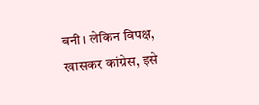बनी। लेकिन विपक्ष, खासकर कांग्रेस, इसे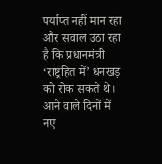पर्याप्त नहीं मान रहा और सवाल उठा रहा है कि प्रधानमंत्री ‘राष्ट्रहित में’ धनखड़ को रोक सकते थे। आने वाले दिनों में नए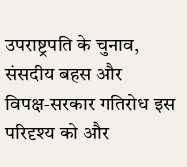उपराष्ट्रपति के चुनाव, संसदीय बहस और विपक्ष‑सरकार गतिरोध इस परिदृश्य को और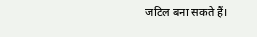जटिल बना सकते हैं।